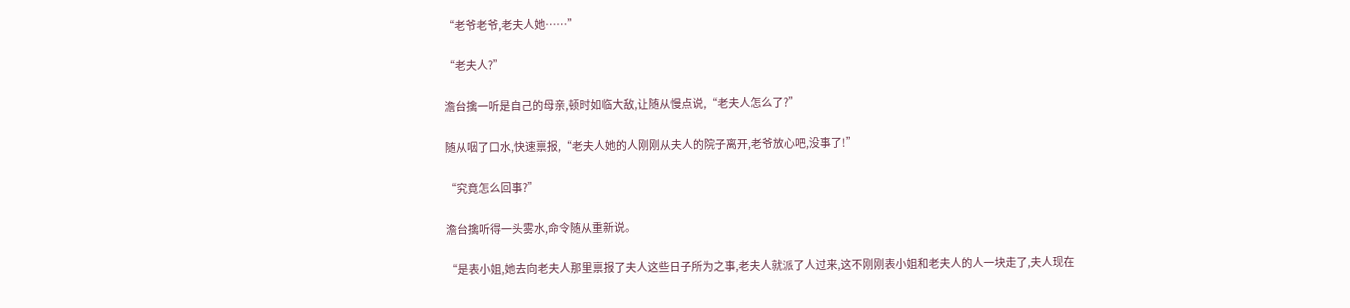“老爷老爷,老夫人她……”

“老夫人?”

澹台擒一听是自己的母亲,顿时如临大敌,让随从慢点说,“老夫人怎么了?”

随从咽了口水,快速禀报,“老夫人她的人刚刚从夫人的院子离开,老爷放心吧,没事了!”

“究竟怎么回事?”

澹台擒听得一头雾水,命令随从重新说。

“是表小姐,她去向老夫人那里禀报了夫人这些日子所为之事,老夫人就派了人过来,这不刚刚表小姐和老夫人的人一块走了,夫人现在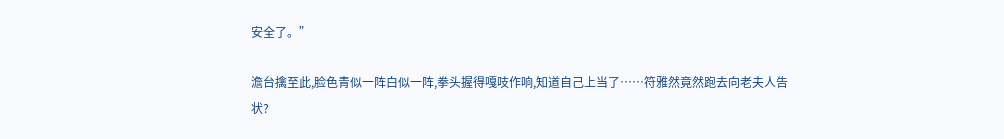安全了。”

澹台擒至此,脸色青似一阵白似一阵,拳头握得嘎吱作响,知道自己上当了……符雅然竟然跑去向老夫人告状?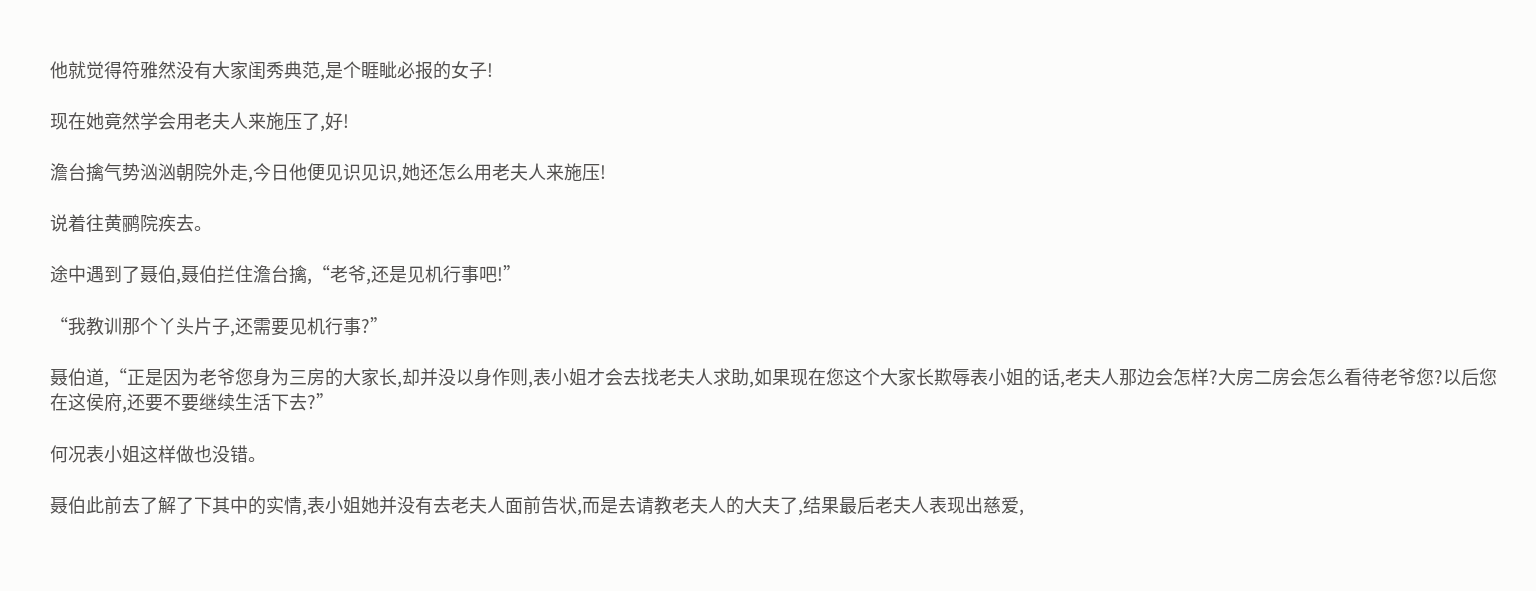他就觉得符雅然没有大家闺秀典范,是个睚眦必报的女子!

现在她竟然学会用老夫人来施压了,好!

澹台擒气势汹汹朝院外走,今日他便见识见识,她还怎么用老夫人来施压!

说着往黄鹂院疾去。

途中遇到了聂伯,聂伯拦住澹台擒,“老爷,还是见机行事吧!”

“我教训那个丫头片子,还需要见机行事?”

聂伯道,“正是因为老爷您身为三房的大家长,却并没以身作则,表小姐才会去找老夫人求助,如果现在您这个大家长欺辱表小姐的话,老夫人那边会怎样?大房二房会怎么看待老爷您?以后您在这侯府,还要不要继续生活下去?”

何况表小姐这样做也没错。

聂伯此前去了解了下其中的实情,表小姐她并没有去老夫人面前告状,而是去请教老夫人的大夫了,结果最后老夫人表现出慈爱,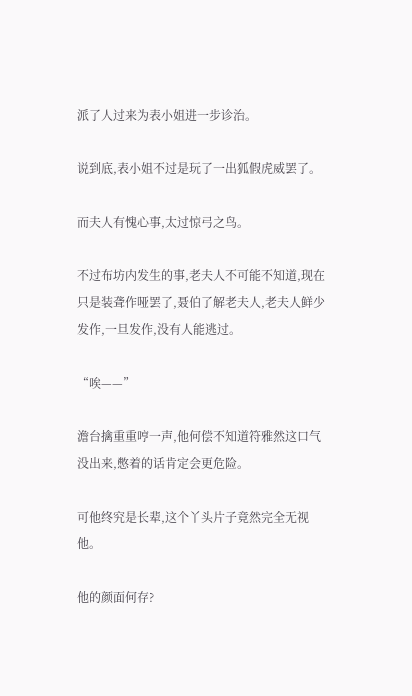派了人过来为表小姐进一步诊治。

说到底,表小姐不过是玩了一出狐假虎威罢了。

而夫人有愧心事,太过惊弓之鸟。

不过布坊内发生的事,老夫人不可能不知道,现在只是装聋作哑罢了,聂伯了解老夫人,老夫人鲜少发作,一旦发作,没有人能逃过。

“唉——”

澹台擒重重哼一声,他何偿不知道符雅然这口气没出来,憋着的话肯定会更危险。

可他终究是长辈,这个丫头片子竟然完全无视他。

他的颜面何存?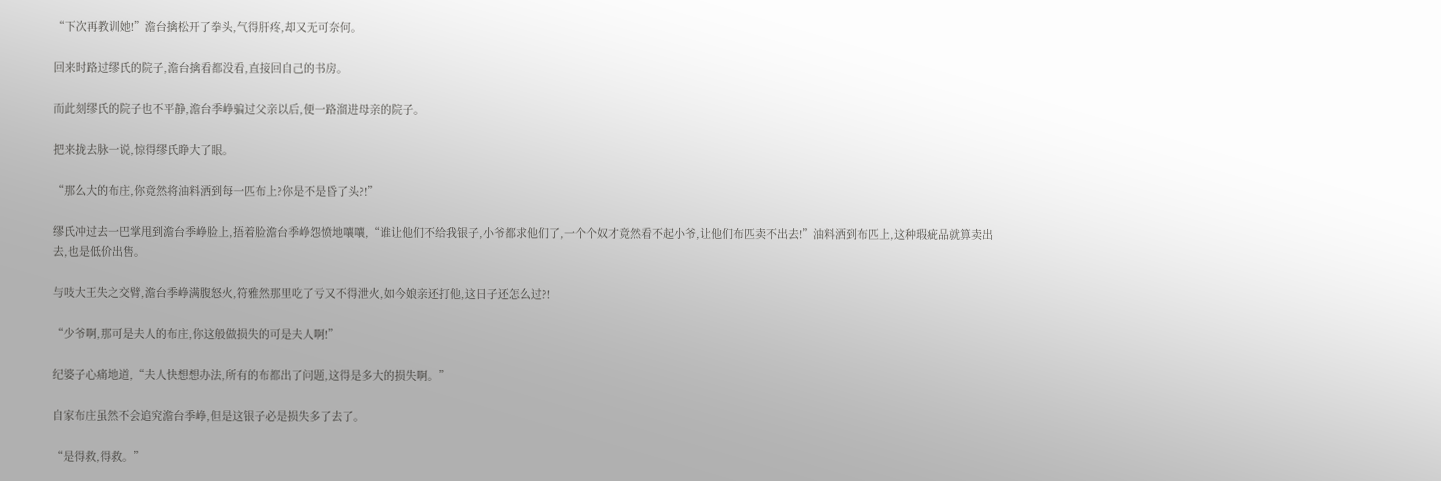“下次再教训她!”澹台擒松开了拳头,气得肝疼,却又无可奈何。

回来时路过缪氏的院子,澹台擒看都没看,直接回自己的书房。

而此刻缪氏的院子也不平静,澹台季峥骗过父亲以后,便一路溜进母亲的院子。

把来拢去脉一说,惊得缪氏睁大了眼。

“那么大的布庄,你竟然将油料洒到每一匹布上?你是不是昏了头?!”

缪氏冲过去一巴掌甩到澹台季峥脸上,捂着脸澹台季峥怨愤地嚷嚷,“谁让他们不给我银子,小爷都求他们了,一个个奴才竟然看不起小爷,让他们布匹卖不出去!”油料洒到布匹上,这种瑕疵品就算卖出去,也是低价出售。

与吱大王失之交臂,澹台季峥满腹怒火,符雅然那里吃了亏又不得泄火,如今娘亲还打他,这日子还怎么过?!

“少爷啊,那可是夫人的布庄,你这般做损失的可是夫人啊!”

纪婆子心痛地道,“夫人快想想办法,所有的布都出了问题,这得是多大的损失啊。”

自家布庄虽然不会追究澹台季峥,但是这银子必是损失多了去了。

“是得救,得救。”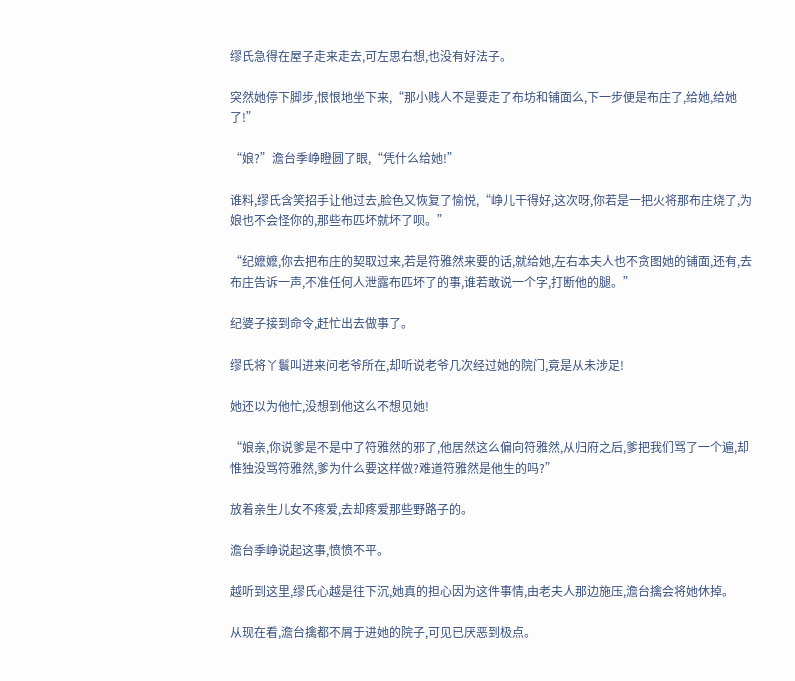缪氏急得在屋子走来走去,可左思右想,也没有好法子。

突然她停下脚步,恨恨地坐下来,“那小贱人不是要走了布坊和铺面么,下一步便是布庄了,给她,给她了!”

“娘?”澹台季峥瞪圆了眼,“凭什么给她!”

谁料,缪氏含笑招手让他过去,脸色又恢复了愉悦,“峥儿干得好,这次呀,你若是一把火将那布庄烧了,为娘也不会怪你的,那些布匹坏就坏了呗。”

“纪嬷嬷,你去把布庄的契取过来,若是符雅然来要的话,就给她,左右本夫人也不贪图她的铺面,还有,去布庄告诉一声,不准任何人泄露布匹坏了的事,谁若敢说一个字,打断他的腿。”

纪婆子接到命令,赶忙出去做事了。

缪氏将丫鬟叫进来问老爷所在,却听说老爷几次经过她的院门,竟是从未涉足!

她还以为他忙,没想到他这么不想见她!

“娘亲,你说爹是不是中了符雅然的邪了,他居然这么偏向符雅然,从归府之后,爹把我们骂了一个遍,却惟独没骂符雅然,爹为什么要这样做?难道符雅然是他生的吗?”

放着亲生儿女不疼爱,去却疼爱那些野路子的。

澹台季峥说起这事,愤愤不平。

越听到这里,缪氏心越是往下沉,她真的担心因为这件事情,由老夫人那边施压,澹台擒会将她休掉。

从现在看,澹台擒都不屑于进她的院子,可见已厌恶到极点。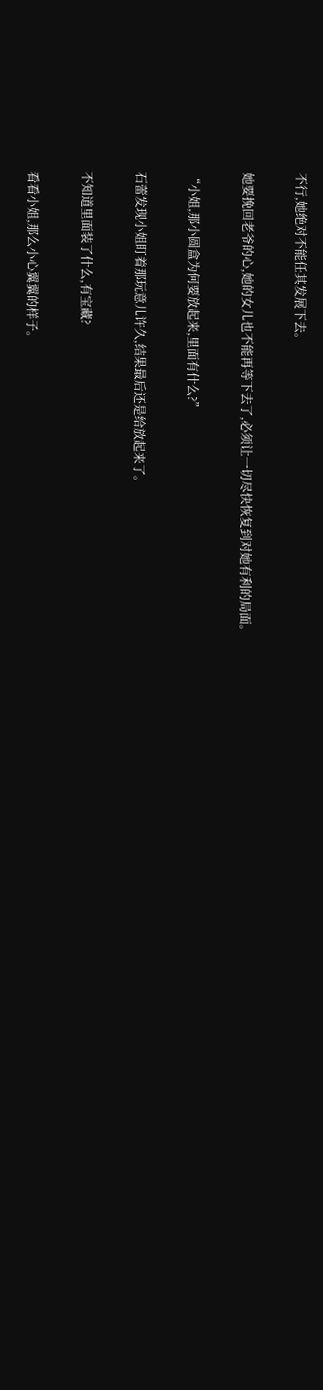不行,她绝对不能任其发展下去。

她要挽回老爷的心,她的女儿也不能再等下去了,必须让一切尽快恢复到对她有利的局面。

“小姐,那小圆盒为何要放起来,里面有什么?”

石蕾发现小姐盯着那玩意儿许久,结果最后还是给放起来了。

不知道里面装了什么,有宝藏?

看看小姐,那么小心翼翼的样子。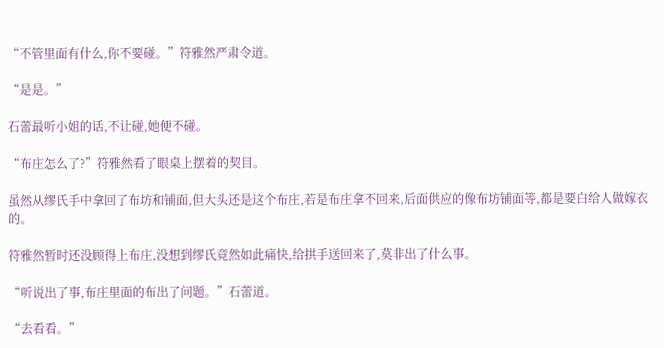“不管里面有什么,你不要碰。”符雅然严肃令道。

“是是。”

石蕾最听小姐的话,不让碰,她便不碰。

“布庄怎么了?”符雅然看了眼桌上摆着的契目。

虽然从缪氏手中拿回了布坊和铺面,但大头还是这个布庄,若是布庄拿不回来,后面供应的像布坊铺面等,都是要白给人做嫁衣的。

符雅然暂时还没顾得上布庄,没想到缪氏竟然如此痛快,给拱手送回来了,莫非出了什么事。

“听说出了事,布庄里面的布出了问题。”石蕾道。

“去看看。”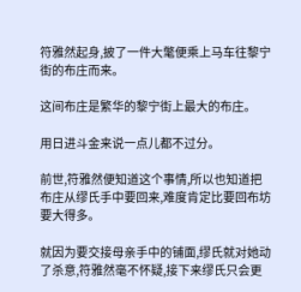符雅然起身,披了一件大氅便乘上马车往黎宁街的布庄而来。

这间布庄是繁华的黎宁街上最大的布庄。

用日进斗金来说一点儿都不过分。

前世,符雅然便知道这个事情,所以也知道把布庄从缪氏手中要回来,难度肯定比要回布坊要大得多。

就因为要交接母亲手中的铺面,缪氏就对她动了杀意,符雅然毫不怀疑,接下来缪氏只会更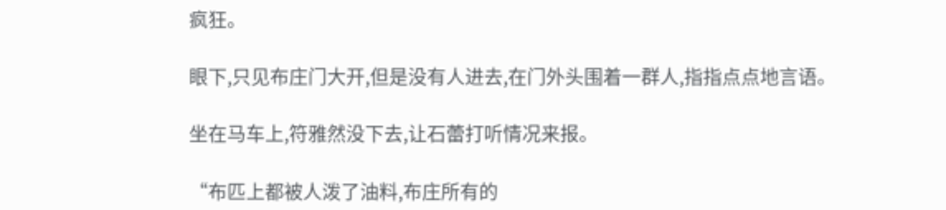疯狂。

眼下,只见布庄门大开,但是没有人进去,在门外头围着一群人,指指点点地言语。

坐在马车上,符雅然没下去,让石蕾打听情况来报。

“布匹上都被人泼了油料,布庄所有的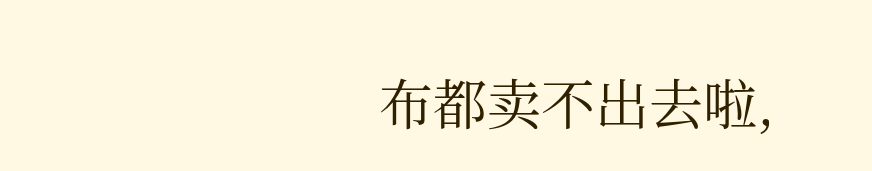布都卖不出去啦,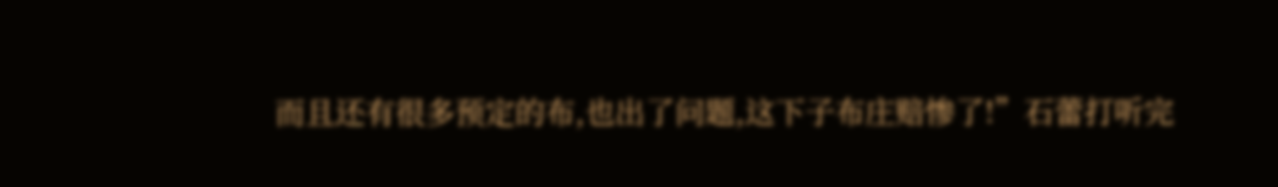而且还有很多预定的布,也出了问题,这下子布庄赔惨了!”石蕾打听完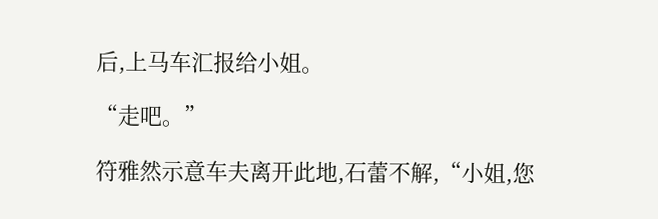后,上马车汇报给小姐。

“走吧。”

符雅然示意车夫离开此地,石蕾不解,“小姐,您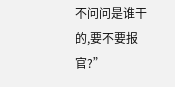不问问是谁干的,要不要报官?”